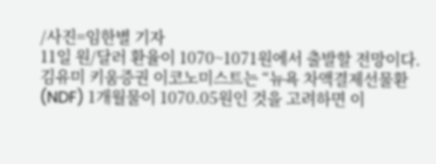/사진=임한별 기자
11일 원/달러 환율이 1070~1071원에서 출발할 전망이다.
김유미 키움증권 이코노미스트는 “뉴욕 차액결제선물환(NDF) 1개월물이 1070.05원인 것을 고려하면 이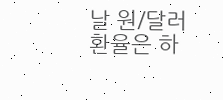날 원/달러 환율은 하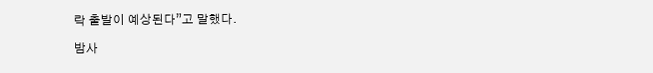락 출발이 예상된다”고 말했다.

밤사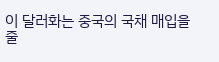이 달러화는 중국의 국채 매입을 줄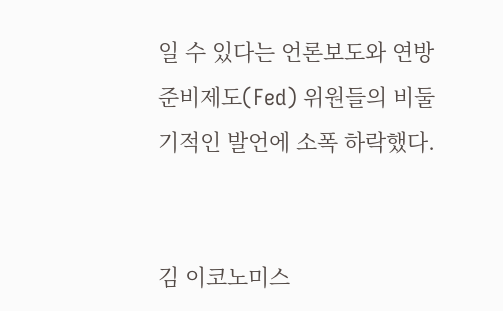일 수 있다는 언론보도와 연방준비제도(Fed) 위원들의 비둘기적인 발언에 소폭 하락했다.


김 이코노미스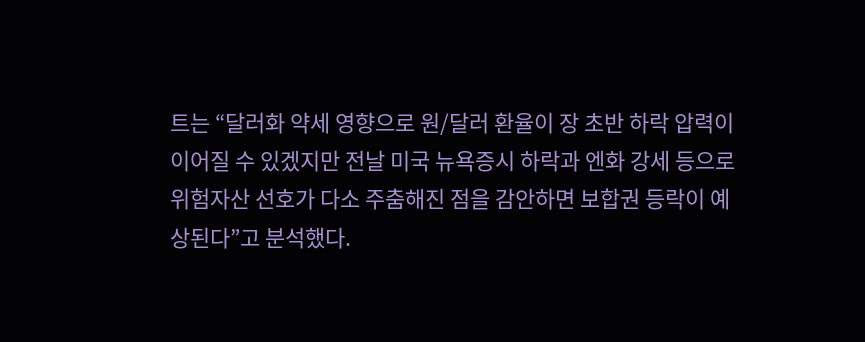트는 “달러화 약세 영향으로 원/달러 환율이 장 초반 하락 압력이 이어질 수 있겠지만 전날 미국 뉴욕증시 하락과 엔화 강세 등으로 위험자산 선호가 다소 주춤해진 점을 감안하면 보합권 등락이 예상된다”고 분석했다.